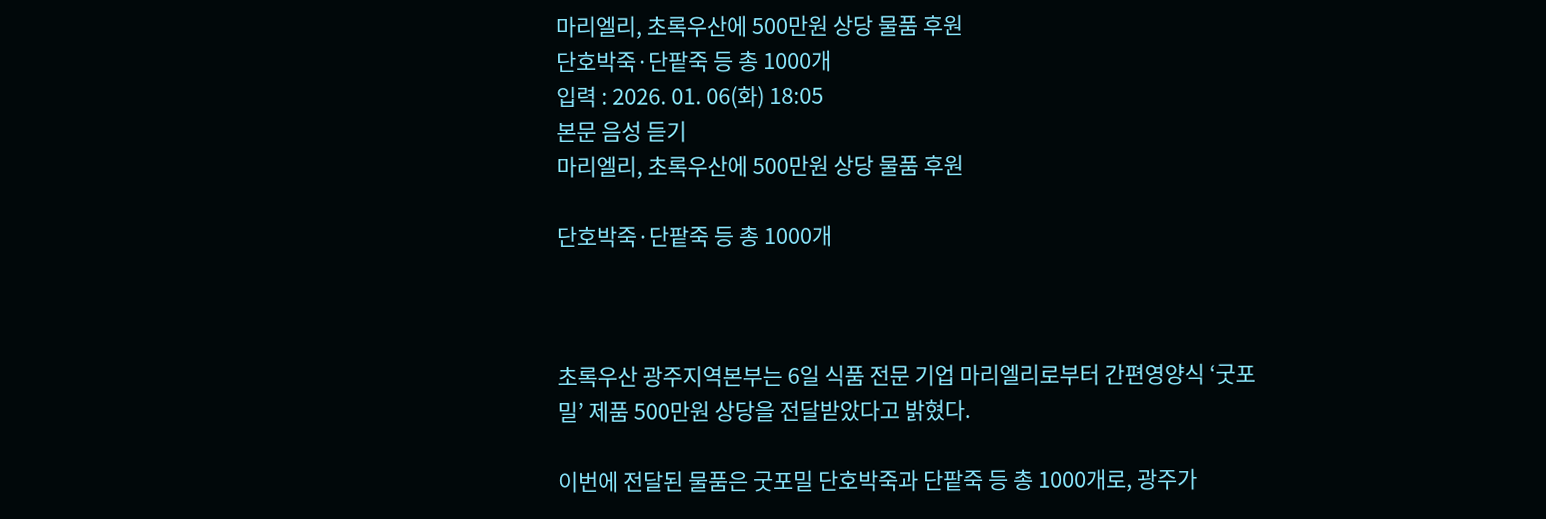마리엘리, 초록우산에 500만원 상당 물품 후원
단호박죽·단팥죽 등 총 1000개
입력 : 2026. 01. 06(화) 18:05
본문 음성 듣기
마리엘리, 초록우산에 500만원 상당 물품 후원

단호박죽·단팥죽 등 총 1000개



초록우산 광주지역본부는 6일 식품 전문 기업 마리엘리로부터 간편영양식 ‘굿포밀’ 제품 500만원 상당을 전달받았다고 밝혔다.

이번에 전달된 물품은 굿포밀 단호박죽과 단팥죽 등 총 1000개로, 광주가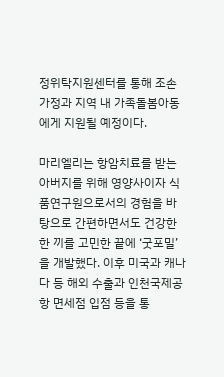정위탁지원센터를 통해 조손가정과 지역 내 가족돌봄아동에게 지원될 예정이다.

마리엘리는 항암치료를 받는 아버지를 위해 영양사이자 식품연구원으로서의 경험을 바탕으로 간편하면서도 건강한 한 끼를 고민한 끝에 ‘굿포밀’을 개발했다. 이후 미국과 캐나다 등 해외 수출과 인천국제공항 면세점 입점 등을 통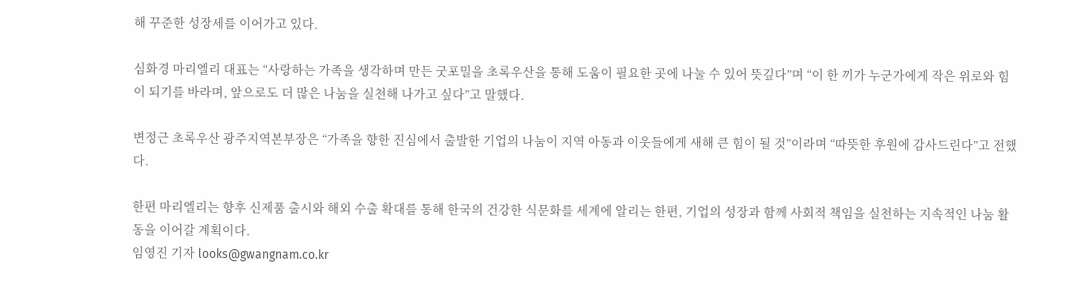해 꾸준한 성장세를 이어가고 있다.

심화경 마리엘리 대표는 “사랑하는 가족을 생각하며 만든 굿포밀을 초록우산을 통해 도움이 필요한 곳에 나눌 수 있어 뜻깊다”며 “이 한 끼가 누군가에게 작은 위로와 힘이 되기를 바라며, 앞으로도 더 많은 나눔을 실천해 나가고 싶다”고 말했다.

변정근 초록우산 광주지역본부장은 “가족을 향한 진심에서 출발한 기업의 나눔이 지역 아동과 이웃들에게 새해 큰 힘이 될 것”이라며 “따뜻한 후원에 감사드린다”고 전했다.

한편 마리엘리는 향후 신제품 출시와 해외 수출 확대를 통해 한국의 건강한 식문화를 세계에 알리는 한편, 기업의 성장과 함께 사회적 책임을 실천하는 지속적인 나눔 활동을 이어갈 계획이다.
임영진 기자 looks@gwangnam.co.kr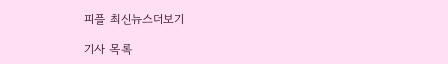피플 최신뉴스더보기

기사 목록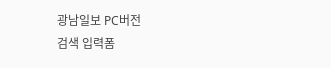광남일보 PC버전
검색 입력폼